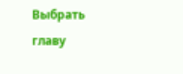Выбрать главу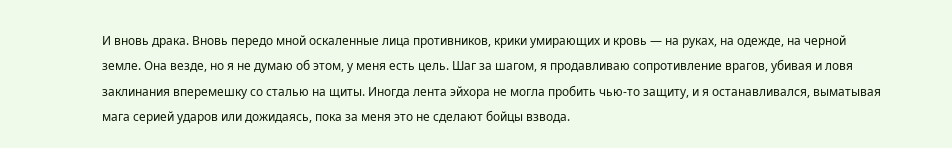И вновь драка. Вновь передо мной оскаленные лица противников, крики умирающих и кровь — на руках, на одежде, на черной земле. Она везде, но я не думаю об этом, у меня есть цель. Шаг за шагом, я продавливаю сопротивление врагов, убивая и ловя заклинания вперемешку со сталью на щиты. Иногда лента эйхора не могла пробить чью‑то защиту, и я останавливался, выматывая мага серией ударов или дожидаясь, пока за меня это не сделают бойцы взвода.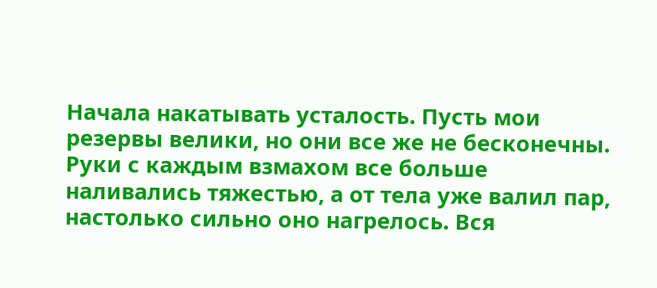Начала накатывать усталость. Пусть мои резервы велики, но они все же не бесконечны. Руки с каждым взмахом все больше наливались тяжестью, а от тела уже валил пар, настолько сильно оно нагрелось. Вся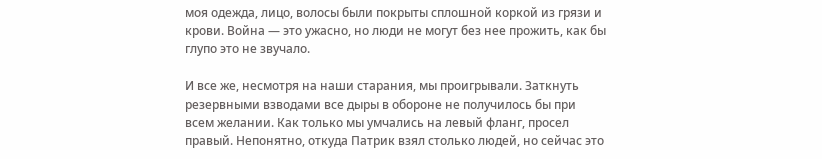моя одежда, лицо, волосы были покрыты сплошной коркой из грязи и крови. Война — это ужасно, но люди не могут без нее прожить, как бы глупо это не звучало.

И все же, несмотря на наши старания, мы проигрывали. Заткнуть резервными взводами все дыры в обороне не получилось бы при всем желании. Как только мы умчались на левый фланг, просел правый. Непонятно, откуда Патрик взял столько людей, но сейчас это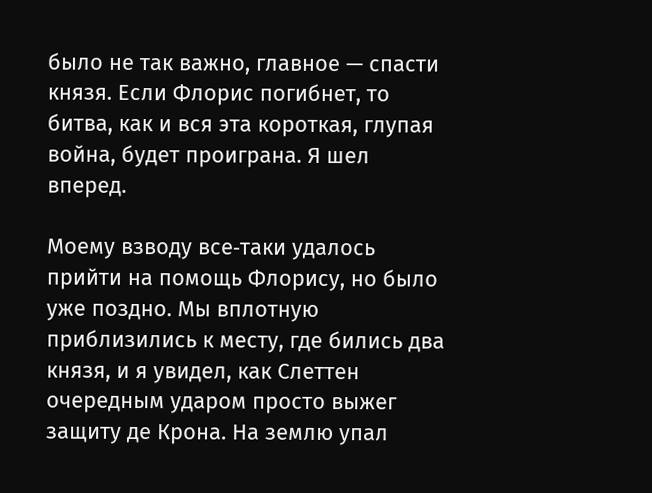было не так важно, главное — спасти князя. Если Флорис погибнет, то битва, как и вся эта короткая, глупая война, будет проиграна. Я шел вперед.

Моему взводу все‑таки удалось прийти на помощь Флорису, но было уже поздно. Мы вплотную приблизились к месту, где бились два князя, и я увидел, как Слеттен очередным ударом просто выжег защиту де Крона. На землю упал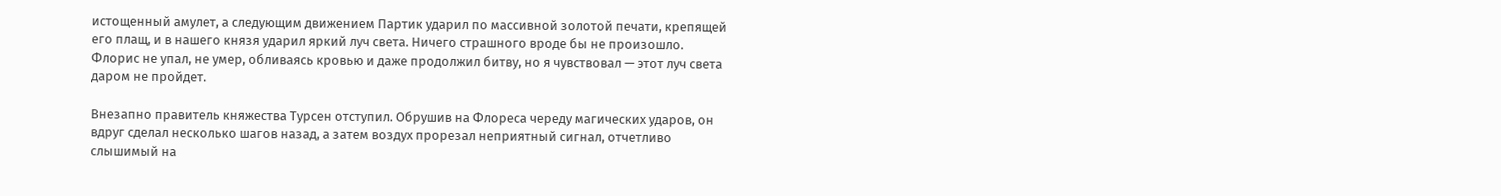истощенный амулет, а следующим движением Партик ударил по массивной золотой печати, крепящей его плащ, и в нашего князя ударил яркий луч света. Ничего страшного вроде бы не произошло. Флорис не упал, не умер, обливаясь кровью и даже продолжил битву, но я чувствовал — этот луч света даром не пройдет.

Внезапно правитель княжества Турсен отступил. Обрушив на Флореса череду магических ударов, он вдруг сделал несколько шагов назад, а затем воздух прорезал неприятный сигнал, отчетливо слышимый на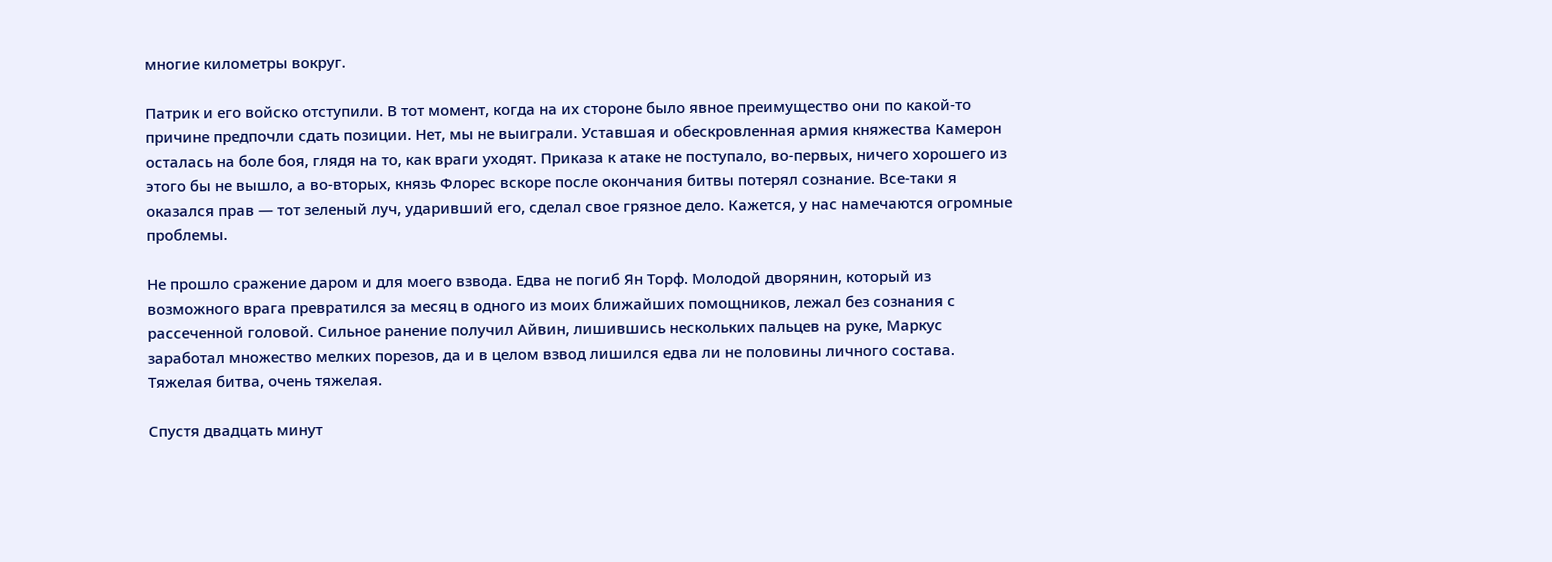многие километры вокруг.

Патрик и его войско отступили. В тот момент, когда на их стороне было явное преимущество они по какой‑то причине предпочли сдать позиции. Нет, мы не выиграли. Уставшая и обескровленная армия княжества Камерон осталась на боле боя, глядя на то, как враги уходят. Приказа к атаке не поступало, во‑первых, ничего хорошего из этого бы не вышло, а во‑вторых, князь Флорес вскоре после окончания битвы потерял сознание. Все‑таки я оказался прав — тот зеленый луч, ударивший его, сделал свое грязное дело. Кажется, у нас намечаются огромные проблемы.

Не прошло сражение даром и для моего взвода. Едва не погиб Ян Торф. Молодой дворянин, который из возможного врага превратился за месяц в одного из моих ближайших помощников, лежал без сознания с рассеченной головой. Сильное ранение получил Айвин, лишившись нескольких пальцев на руке, Маркус заработал множество мелких порезов, да и в целом взвод лишился едва ли не половины личного состава. Тяжелая битва, очень тяжелая.

Спустя двадцать минут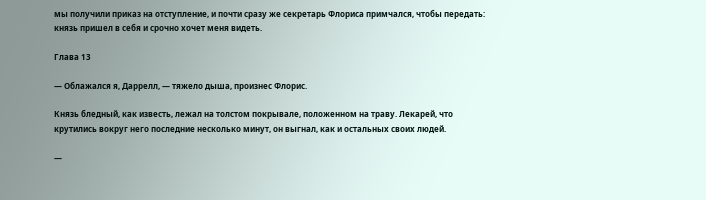мы получили приказ на отступление, и почти сразу же секретарь Флориса примчался, чтобы передать: князь пришел в себя и срочно хочет меня видеть.

Глава 13

— Облажался я, Даррелл, — тяжело дыша, произнес Флорис.

Князь бледный, как известь, лежал на толстом покрывале, положенном на траву. Лекарей, что крутились вокруг него последние несколько минут, он выгнал, как и остальных своих людей.

—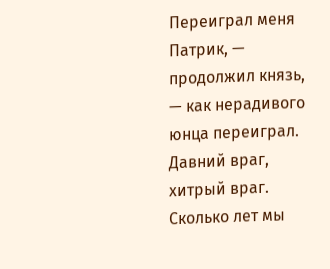Переиграл меня Патрик, — продолжил князь, — как нерадивого юнца переиграл. Давний враг, хитрый враг. Сколько лет мы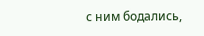с ним бодались,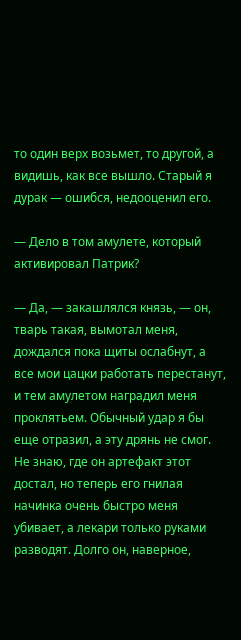то один верх возьмет, то другой, а видишь, как все вышло. Старый я дурак — ошибся, недооценил его.

— Дело в том амулете, который активировал Патрик?

— Да, — закашлялся князь, — он, тварь такая, вымотал меня, дождался пока щиты ослабнут, а все мои цацки работать перестанут, и тем амулетом наградил меня проклятьем. Обычный удар я бы еще отразил, а эту дрянь не смог. Не знаю, где он артефакт этот достал, но теперь его гнилая начинка очень быстро меня убивает, а лекари только руками разводят. Долго он, наверное,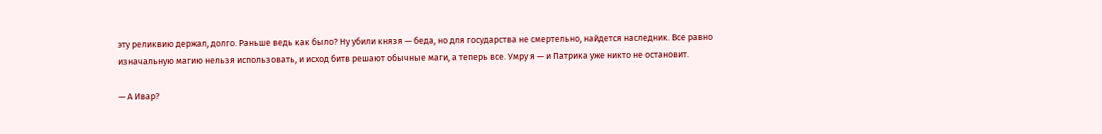эту реликвию держал, долго. Раньше ведь как было? Ну убили князя — беда, но для государства не смертельно, найдется наследник. Все равно изначальную магию нельзя использовать, и исход битв решают обычные маги, а теперь все. Умру я — и Патрика уже никто не остановит.

— А Ивар?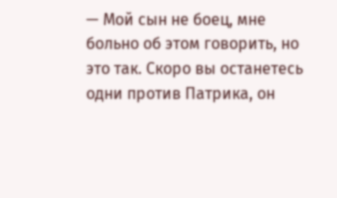— Мой сын не боец, мне больно об этом говорить, но это так. Скоро вы останетесь одни против Патрика, он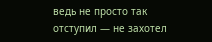ведь не просто так отступил — не захотел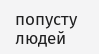попусту людей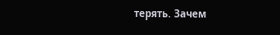терять. Зачем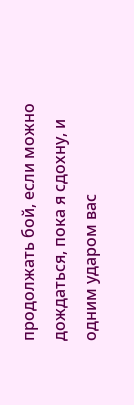продолжать бой, если можно дождаться, пока я сдохну, и одним ударом вас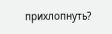прихлопнуть?